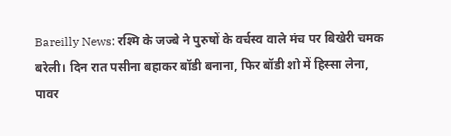Bareilly News: रश्मि के जज्बे ने पुरुषों के वर्चस्व वाले मंच पर बिखेरी चमक
बरेली। दिन रात पसीना बहाकर बॉडी बनाना, फिर बॉडी शो में हिस्सा लेना, पावर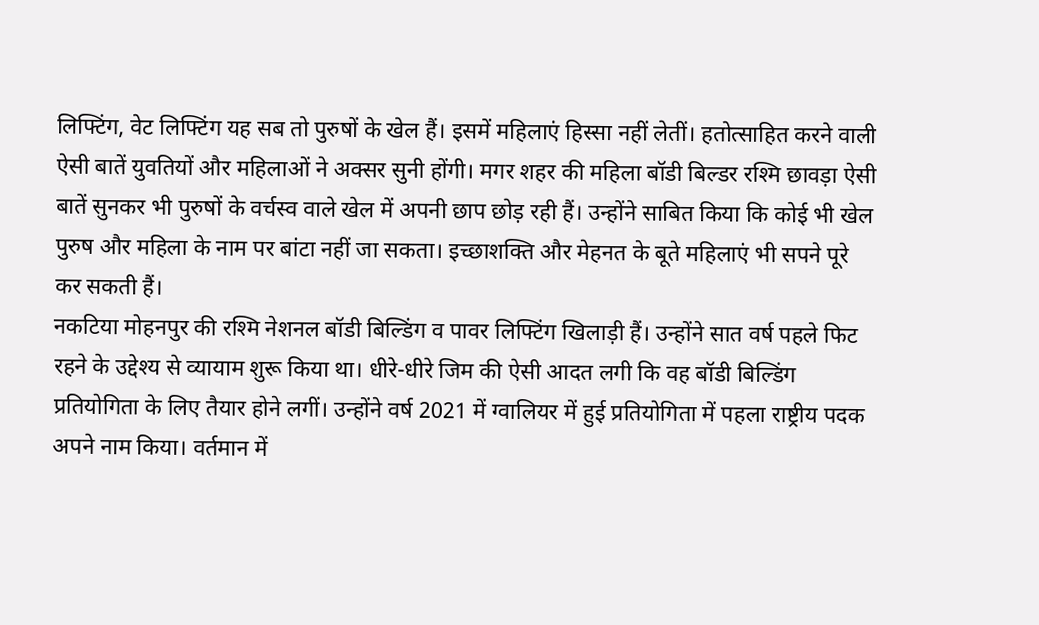लिफ्टिंग, वेट लिफ्टिंग यह सब तो पुरुषों के खेल हैं। इसमें महिलाएं हिस्सा नहीं लेतीं। हतोत्साहित करने वाली ऐसी बातें युवतियों और महिलाओं ने अक्सर सुनी होंगी। मगर शहर की महिला बॉडी बिल्डर रश्मि छावड़ा ऐसी बातें सुनकर भी पुरुषों के वर्चस्व वाले खेल में अपनी छाप छोड़ रही हैं। उन्होंने साबित किया कि कोई भी खेल पुरुष और महिला के नाम पर बांटा नहीं जा सकता। इच्छाशक्ति और मेहनत के बूते महिलाएं भी सपने पूरे कर सकती हैं।
नकटिया मोहनपुर की रश्मि नेशनल बॉडी बिल्डिंग व पावर लिफ्टिंग खिलाड़ी हैं। उन्होंने सात वर्ष पहले फिट रहने के उद्देश्य से व्यायाम शुरू किया था। धीरे-धीरे जिम की ऐसी आदत लगी कि वह बॉडी बिल्डिंग प्रतियोगिता के लिए तैयार होने लगीं। उन्होंने वर्ष 2021 में ग्वालियर में हुई प्रतियोगिता में पहला राष्ट्रीय पदक अपने नाम किया। वर्तमान में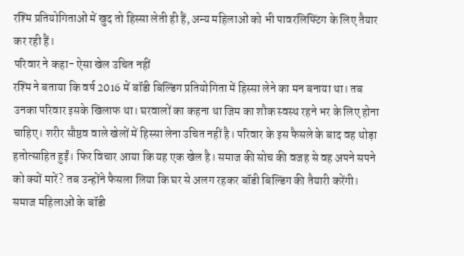रश्मि प्रतियोगिताओं में खुद तो हिस्सा लेती ही हैं, अन्य महिलाओं को भी पावरलिफ्टिंग के लिए तैयार कर रही हैं।
परिवार ने कहा- ऐसा खेल उचित नहीं
रश्मि ने बताया कि वर्ष 2016 में बॉडी बिल्डिंग प्रतियोगिता में हिस्सा लेने का मन बनाया था। तब उनका परिवार इसके खिलाफ था। घरवालों का कहना था जिम का शौक स्वस्थ रहने भर के लिए होना चाहिए। शरीर सौष्ठव वाले खेलों में हिस्सा लेना उचित नहीं है। परिवार के इस फैसले के बाद वह थोड़ा हतोत्साहित हुईं। फिर विचार आया कि यह एक खेल है। समाज की सोच की वजह से वह अपने सपने को क्यों मारें? तब उन्होंने फैसला लिया कि घर से अलग रहकर बॉडी बिल्डिंग की तैयारी करेंगी।
समाज महिलाओं के बॉडी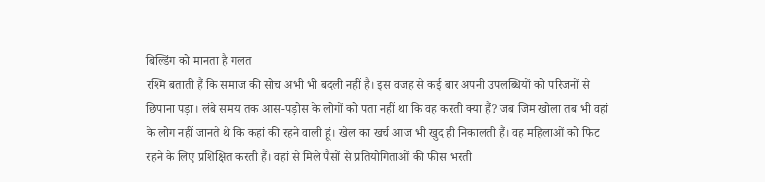बिल्डिंग को मानता है गलत
रश्मि बताती हैं कि समाज की सोच अभी भी बदली नहीं है। इस वजह से कई बार अपनी उपलब्धियों को परिजनों से छिपाना पड़ा। लंबे समय तक आस-पड़ोस के लोगों को पता नहीं था कि वह करती क्या हैं? जब जिम खोला तब भी वहां के लोग नहीं जानते थे कि कहां की रहने वाली हूं। खेल का खर्च आज भी खुद ही निकालती हैं। वह महिलाओं को फिट रहने के लिए प्रशिक्षित करती हैं। वहां से मिले पैसों से प्रतियोगिताओं की फीस भरती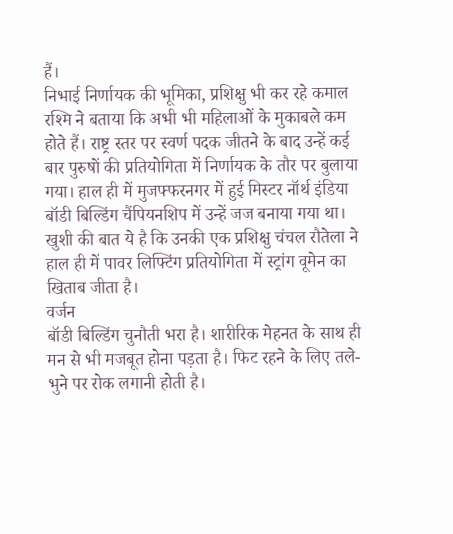हैं।
निभाई निर्णायक की भूमिका, प्रशिक्षु भी कर रहे कमाल
रश्मि ने बताया कि अभी भी महिलाओं के मुकाबले कम होते हैं। राष्ट्र स्तर पर स्वर्ण पदक जीतने के बाद उन्हें कई बार पुरुषों की प्रतियोगिता में निर्णायक के तौर पर बुलाया गया। हाल ही में मुजफ्फरनगर में हुई मिस्टर नॉर्थ इंडिया बॉडी बिल्डिंग चैंपियनशिप में उन्हें जज बनाया गया था। खुशी की बात ये है कि उनकी एक प्रशिक्षु चंचल रौतेला ने हाल ही में पावर लिफ्टिंग प्रतियोगिता में स्ट्रांग वूमेन का खिताब जीता है।
वर्जन
बॉडी बिल्डिंग चुनौती भरा है। शारीरिक मेहनत के साथ ही मन से भी मजबूत होना पड़ता है। फिट रहने के लिए तले-भुने पर रोक लगानी होती है।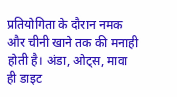प्रतियोगिता के दौरान नमक और चीनी खाने तक की मनाही होती है। अंडा, ओट्स, मावा ही डाइट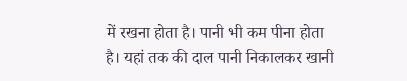में रखना होता है। पानी भी कम पीना होता है। यहां तक की दाल पानी निकालकर खानी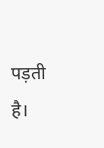पड़ती है।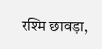रश्मि छावड़ा,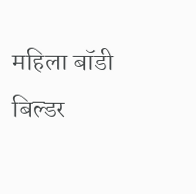महिला बॉडी बिल्डर